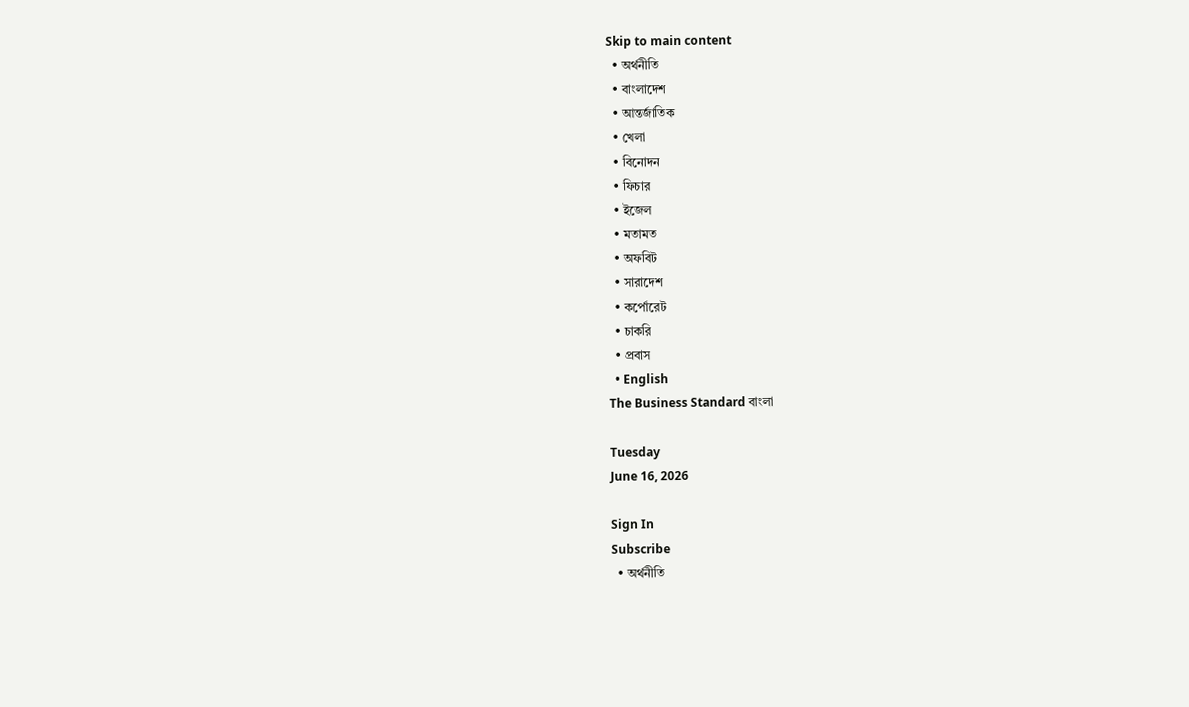Skip to main content
  • অর্থনীতি
  • বাংলাদেশ
  • আন্তর্জাতিক
  • খেলা
  • বিনোদন
  • ফিচার
  • ইজেল
  • মতামত
  • অফবিট
  • সারাদেশ
  • কর্পোরেট
  • চাকরি
  • প্রবাস
  • English
The Business Standard বাংলা

Tuesday
June 16, 2026

Sign In
Subscribe
  • অর্থনীতি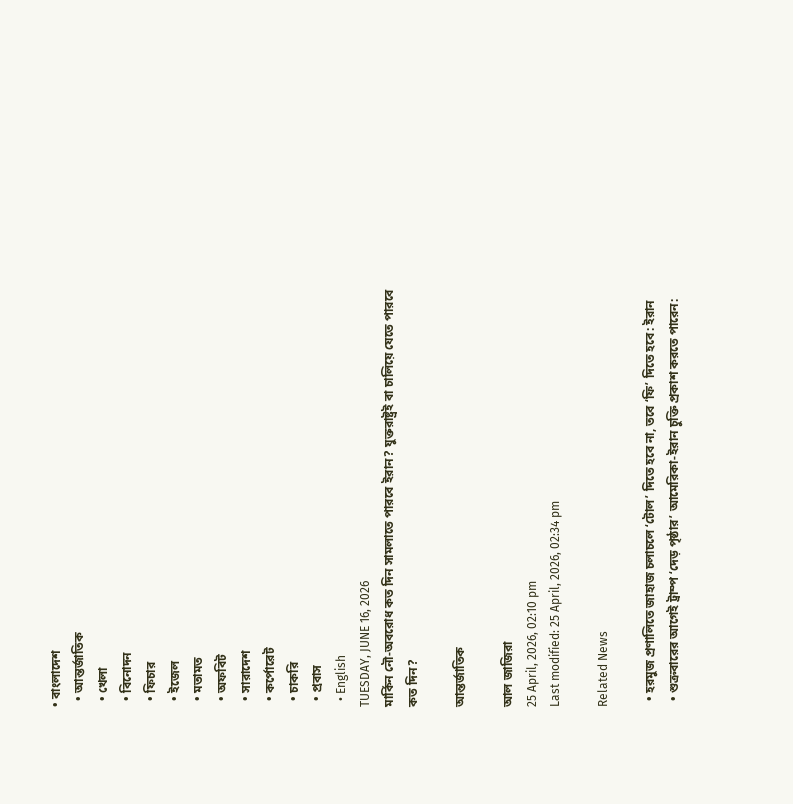• বাংলাদেশ
  • আন্তর্জাতিক
  • খেলা
  • বিনোদন
  • ফিচার
  • ইজেল
  • মতামত
  • অফবিট
  • সারাদেশ
  • কর্পোরেট
  • চাকরি
  • প্রবাস
  • English
TUESDAY, JUNE 16, 2026
মার্কিন নৌ-অবরোধ কত দিন সামলাতে পারবে ইরান? যুক্তরাষ্ট্রই বা চালিয়ে যেতে পারবে কত দিন?

আন্তর্জাতিক

আল জাজিরা
25 April, 2026, 02:10 pm
Last modified: 25 April, 2026, 02:34 pm

Related News

  • হরমুজ প্রণালিতে জাহাজ চলাচলে ‘টোল’ দিতে হবে না, তবে ‘ফি’ দিতে হবে: ইরান
  • শুক্রবারের আগেই ট্রাম্প ‘দেড় পৃষ্ঠার’ আমেরিকা-ইরান চুক্তি প্রকাশ করতে পারেন: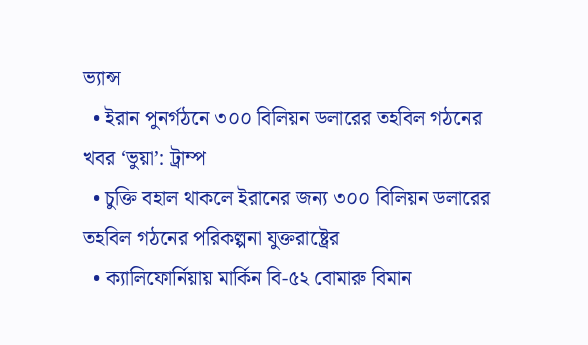ভ্যান্স
  • ইরান পুনর্গঠনে ৩০০ বিলিয়ন ডলারের তহবিল গঠনের খবর ‘ভুয়া’: ট্রাম্প
  • চুক্তি বহাল থাকলে ইরানের জন্য ৩০০ বিলিয়ন ডলারের তহবিল গঠনের পরিকল্পনা যুক্তরাষ্ট্রের
  • ক্যালিফোর্নিয়ায় মার্কিন বি-৫২ বোমারু বিমান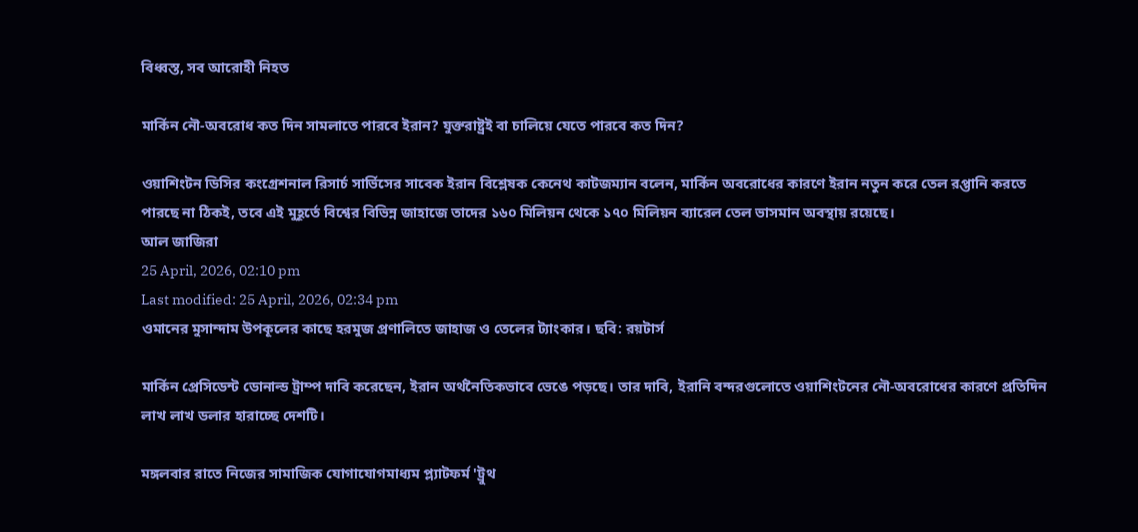বিধ্বস্ত, সব আরোহী নিহত

মার্কিন নৌ-অবরোধ কত দিন সামলাতে পারবে ইরান? যুক্তরাষ্ট্রই বা চালিয়ে যেতে পারবে কত দিন?

ওয়াশিংটন ডিসির কংগ্রেশনাল রিসার্চ সার্ভিসের সাবেক ইরান বিশ্লেষক কেনেথ কাটজম্যান বলেন, মার্কিন অবরোধের কারণে ইরান নতুন করে তেল রপ্তানি করতে পারছে না ঠিকই, তবে এই মুহূর্তে বিশ্বের বিভিন্ন জাহাজে তাদের ১৬০ মিলিয়ন থেকে ১৭০ মিলিয়ন ব্যারেল তেল ভাসমান অবস্থায় রয়েছে।
আল জাজিরা
25 April, 2026, 02:10 pm
Last modified: 25 April, 2026, 02:34 pm
ওমানের মুসান্দাম উপকূলের কাছে হরমুজ প্রণালিতে জাহাজ ও তেলের ট্যাংকার। ছবি: রয়টার্স

মার্কিন প্রেসিডেন্ট ডোনাল্ড ট্রাম্প দাবি করেছেন, ইরান অর্থনৈতিকভাবে ভেঙে পড়ছে। তার দাবি, ইরানি বন্দরগুলোতে ওয়াশিংটনের নৌ-অবরোধের কারণে প্রতিদিন লাখ লাখ ডলার হারাচ্ছে দেশটি।

মঙ্গলবার রাতে নিজের সামাজিক যোগাযোগমাধ্যম প্ল্যাটফর্ম 'ট্রুথ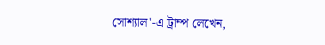সোশ্যাল'-এ ট্রাম্প লেখেন,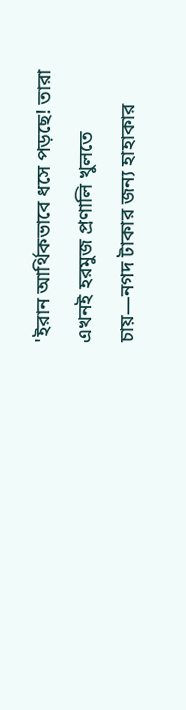'ইরান আর্থিকভাবে ধসে পড়ছে! তারা এখনই হরমুজ প্রণালি খুলতে চায়—নগদ টাকার জন্য হাহাকার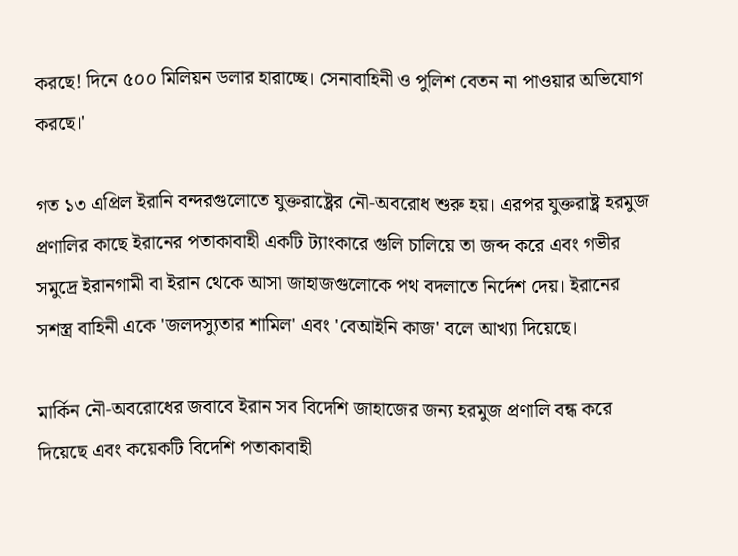করছে! দিনে ৫০০ মিলিয়ন ডলার হারাচ্ছে। সেনাবাহিনী ও পুলিশ বেতন না পাওয়ার অভিযোগ করছে।'

গত ১৩ এপ্রিল ইরানি বন্দরগুলোতে যুক্তরাষ্ট্রের নৌ-অবরোধ শুরু হয়। এরপর যুক্তরাষ্ট্র হরমুজ প্রণালির কাছে ইরানের পতাকাবাহী একটি ট্যাংকারে গুলি চালিয়ে তা জব্দ করে এবং গভীর সমুদ্রে ইরানগামী বা ইরান থেকে আসা জাহাজগুলোকে পথ বদলাতে নির্দেশ দেয়। ইরানের সশস্ত্র বাহিনী একে 'জলদস্যুতার শামিল' এবং 'বেআইনি কাজ' বলে আখ্যা দিয়েছে।

মার্কিন নৌ-অবরোধের জবাবে ইরান সব বিদেশি জাহাজের জন্য হরমুজ প্রণালি বন্ধ করে দিয়েছে এবং কয়েকটি বিদেশি পতাকাবাহী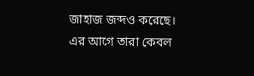জাহাজ জব্দও করেছে। এর আগে তারা কেবল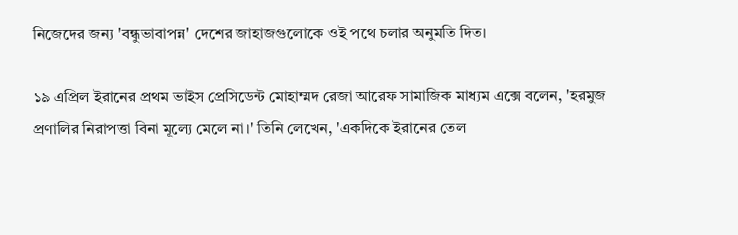নিজেদের জন্য 'বন্ধুভাবাপন্ন' দেশের জাহাজগুলোকে ওই পথে চলার অনুমতি দিত।

১৯ এপ্রিল ইরানের প্রথম ভাইস প্রেসিডেন্ট মোহাম্মদ রেজা আরেফ সামাজিক মাধ্যম এক্সে বলেন, 'হরমুজ প্রণালির নিরাপত্তা বিনা মূল্যে মেলে না।' তিনি লেখেন, 'একদিকে ইরানের তেল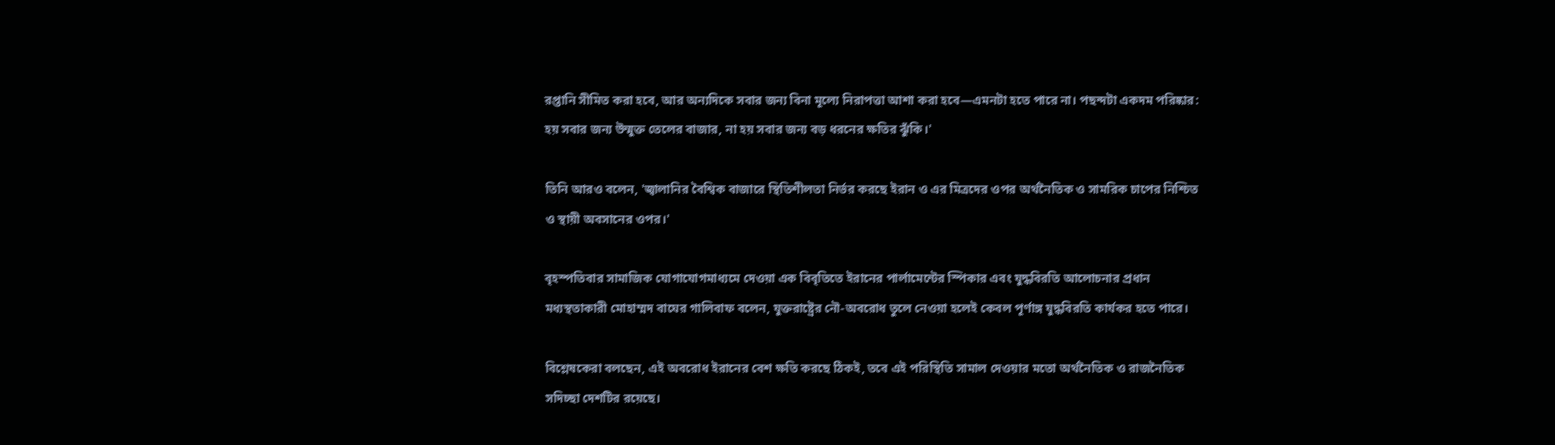রপ্তানি সীমিত করা হবে, আর অন্যদিকে সবার জন্য বিনা মূল্যে নিরাপত্তা আশা করা হবে—এমনটা হতে পারে না। পছন্দটা একদম পরিষ্কার: হয় সবার জন্য উন্মুক্ত তেলের বাজার, না হয় সবার জন্য বড় ধরনের ক্ষতির ঝুঁকি।'

তিনি আরও বলেন, 'জ্বালানির বৈশ্বিক বাজারে স্থিতিশীলতা নির্ভর করছে ইরান ও এর মিত্রদের ওপর অর্থনৈতিক ও সামরিক চাপের নিশ্চিত ও স্থায়ী অবসানের ওপর।'

বৃহস্পতিবার সামাজিক যোগাযোগমাধ্যমে দেওয়া এক বিবৃতিতে ইরানের পার্লামেন্টের স্পিকার এবং যুদ্ধবিরতি আলোচনার প্রধান মধ্যস্থতাকারী মোহাম্মদ বাঘের গালিবাফ বলেন, যুক্তরাষ্ট্রের নৌ-অবরোধ তুলে নেওয়া হলেই কেবল পূর্ণাঙ্গ যুদ্ধবিরতি কার্যকর হতে পারে।

বিশ্লেষকেরা বলছেন, এই অবরোধ ইরানের বেশ ক্ষতি করছে ঠিকই, তবে এই পরিস্থিতি সামাল দেওয়ার মতো অর্থনৈতিক ও রাজনৈতিক সদিচ্ছা দেশটির রয়েছে।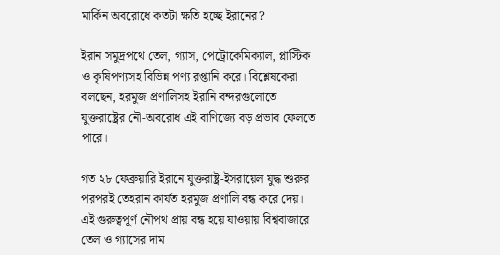মার্কিন অবরোধে কতটা ক্ষতি হচ্ছে ইরানের?

ইরান সমুদ্রপথে তেল, গ্যাস, পেট্রোকেমিক্যাল, প্লাস্টিক ও কৃষিপণ্যসহ বিভিন্ন পণ্য রপ্তানি করে। বিশ্লেষকেরা বলছেন, হরমুজ প্রণালিসহ ইরানি বন্দরগুলোতে যুক্তরাষ্ট্রের নৌ-অবরোধ এই বাণিজ্যে বড় প্রভাব ফেলতে পারে।

গত ২৮ ফেব্রুয়ারি ইরানে যুক্তরাষ্ট্র-ইসরায়েল যুদ্ধ শুরুর পরপরই তেহরান কার্যত হরমুজ প্রণালি বন্ধ করে দেয়। এই গুরুত্বপূর্ণ নৌপথ প্রায় বন্ধ হয়ে যাওয়ায় বিশ্ববাজারে তেল ও গ্যাসের দাম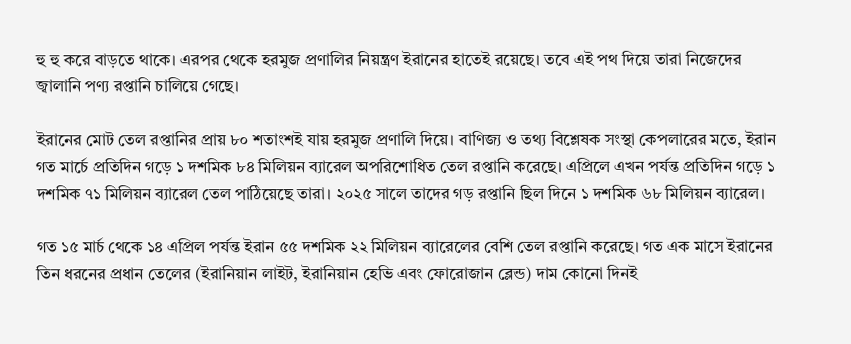হু হু করে বাড়তে থাকে। এরপর থেকে হরমুজ প্রণালির নিয়ন্ত্রণ ইরানের হাতেই রয়েছে। তবে এই পথ দিয়ে তারা নিজেদের জ্বালানি পণ্য রপ্তানি চালিয়ে গেছে।

ইরানের মোট তেল রপ্তানির প্রায় ৮০ শতাংশই যায় হরমুজ প্রণালি দিয়ে। বাণিজ্য ও তথ্য বিশ্লেষক সংস্থা কেপলারের মতে, ইরান গত মার্চে প্রতিদিন গড়ে ১ দশমিক ৮৪ মিলিয়ন ব্যারেল অপরিশোধিত তেল রপ্তানি করেছে। এপ্রিলে এখন পর্যন্ত প্রতিদিন গড়ে ১ দশমিক ৭১ মিলিয়ন ব্যারেল তেল পাঠিয়েছে তারা। ২০২৫ সালে তাদের গড় রপ্তানি ছিল দিনে ১ দশমিক ৬৮ মিলিয়ন ব্যারেল।

গত ১৫ মার্চ থেকে ১৪ এপ্রিল পর্যন্ত ইরান ৫৫ দশমিক ২২ মিলিয়ন ব্যারেলের বেশি তেল রপ্তানি করেছে। গত এক মাসে ইরানের তিন ধরনের প্রধান তেলের (ইরানিয়ান লাইট, ইরানিয়ান হেভি এবং ফোরোজান ব্লেন্ড) দাম কোনো দিনই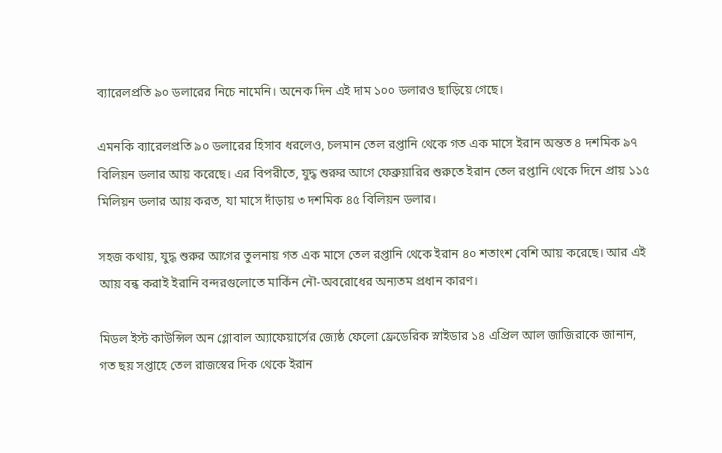ব্যারেলপ্রতি ৯০ ডলারের নিচে নামেনি। অনেক দিন এই দাম ১০০ ডলারও ছাড়িয়ে গেছে।

এমনকি ব্যারেলপ্রতি ৯০ ডলারের হিসাব ধরলেও, চলমান তেল রপ্তানি থেকে গত এক মাসে ইরান অন্তত ৪ দশমিক ৯৭ বিলিয়ন ডলার আয় করেছে। এর বিপরীতে, যুদ্ধ শুরুর আগে ফেব্রুয়ারির শুরুতে ইরান তেল রপ্তানি থেকে দিনে প্রায় ১১৫ মিলিয়ন ডলার আয় করত, যা মাসে দাঁড়ায় ৩ দশমিক ৪৫ বিলিয়ন ডলার।

সহজ কথায়, যুদ্ধ শুরুর আগের তুলনায় গত এক মাসে তেল রপ্তানি থেকে ইরান ৪০ শতাংশ বেশি আয় করেছে। আর এই আয় বন্ধ করাই ইরানি বন্দরগুলোতে মার্কিন নৌ-অবরোধের অন্যতম প্রধান কারণ।

মিডল ইস্ট কাউন্সিল অন গ্লোবাল অ্যাফেয়ার্সের জ্যেষ্ঠ ফেলো ফ্রেডেরিক স্নাইডার ১৪ এপ্রিল আল জাজিরাকে জানান, গত ছয় সপ্তাহে তেল রাজস্বের দিক থেকে ইরান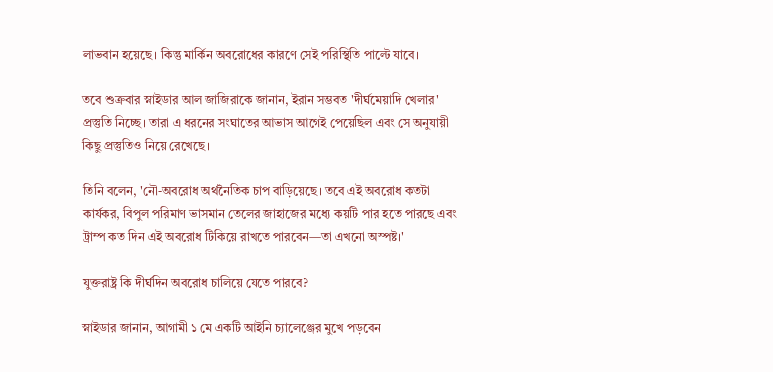লাভবান হয়েছে। কিন্তু মার্কিন অবরোধের কারণে সেই পরিস্থিতি পাল্টে যাবে।

তবে শুক্রবার স্নাইডার আল জাজিরাকে জানান, ইরান সম্ভবত 'দীর্ঘমেয়াদি খেলার' প্রস্তুতি নিচ্ছে। তারা এ ধরনের সংঘাতের আভাস আগেই পেয়েছিল এবং সে অনুযায়ী কিছু প্রস্তুতিও নিয়ে রেখেছে।

তিনি বলেন, 'নৌ-অবরোধ অর্থনৈতিক চাপ বাড়িয়েছে। তবে এই অবরোধ কতটা কার্যকর, বিপুল পরিমাণ ভাসমান তেলের জাহাজের মধ্যে কয়টি পার হতে পারছে এবং ট্রাম্প কত দিন এই অবরোধ টিকিয়ে রাখতে পারবেন—তা এখনো অস্পষ্ট।'

যুক্তরাষ্ট্র কি দীর্ঘদিন অবরোধ চালিয়ে যেতে পারবে?

স্নাইডার জানান, আগামী ১ মে একটি আইনি চ্যালেঞ্জের মুখে পড়বেন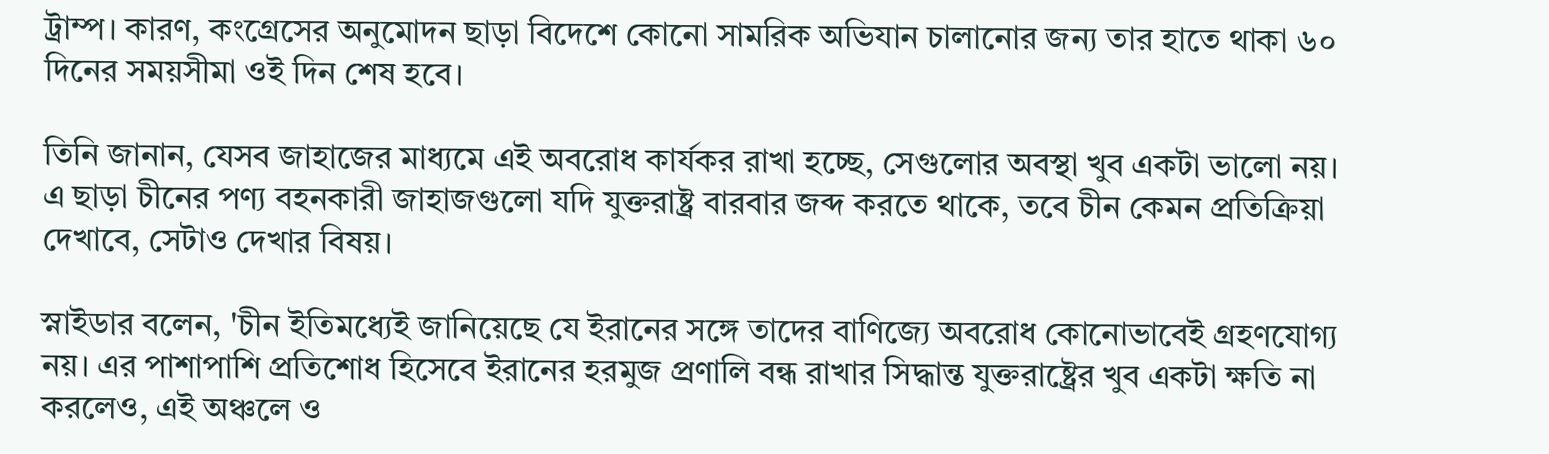ট্রাম্প। কারণ, কংগ্রেসের অনুমোদন ছাড়া বিদেশে কোনো সামরিক অভিযান চালানোর জন্য তার হাতে থাকা ৬০ দিনের সময়সীমা ওই দিন শেষ হবে।

তিনি জানান, যেসব জাহাজের মাধ্যমে এই অবরোধ কার্যকর রাখা হচ্ছে, সেগুলোর অবস্থা খুব একটা ভালো নয়। এ ছাড়া চীনের পণ্য বহনকারী জাহাজগুলো যদি যুক্তরাষ্ট্র বারবার জব্দ করতে থাকে, তবে চীন কেমন প্রতিক্রিয়া দেখাবে, সেটাও দেখার বিষয়।

স্নাইডার বলেন, 'চীন ইতিমধ্যেই জানিয়েছে যে ইরানের সঙ্গে তাদের বাণিজ্যে অবরোধ কোনোভাবেই গ্রহণযোগ্য নয়। এর পাশাপাশি প্রতিশোধ হিসেবে ইরানের হরমুজ প্রণালি বন্ধ রাখার সিদ্ধান্ত যুক্তরাষ্ট্রের খুব একটা ক্ষতি না করলেও, এই অঞ্চলে ও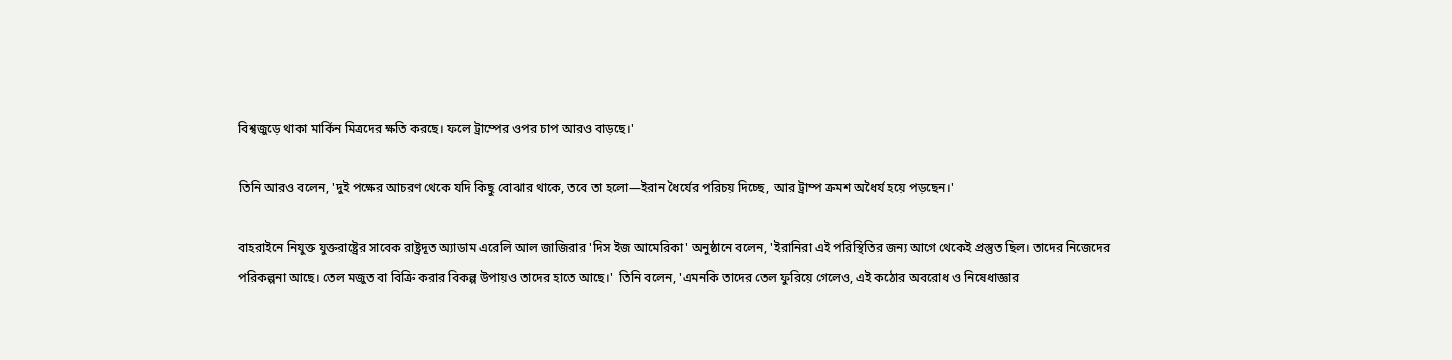বিশ্বজুড়ে থাকা মার্কিন মিত্রদের ক্ষতি করছে। ফলে ট্রাম্পের ওপর চাপ আরও বাড়ছে।'

তিনি আরও বলেন, 'দুই পক্ষের আচরণ থেকে যদি কিছু বোঝার থাকে, তবে তা হলো—ইরান ধৈর্যের পরিচয় দিচ্ছে, আর ট্রাম্প ক্রমশ অধৈর্য হয়ে পড়ছেন।'

বাহরাইনে নিযুক্ত যুক্তরাষ্ট্রের সাবেক রাষ্ট্রদূত অ্যাডাম এরেলি আল জাজিরার 'দিস ইজ আমেরিকা' অনুষ্ঠানে বলেন, 'ইরানিরা এই পরিস্থিতির জন্য আগে থেকেই প্রস্তুত ছিল। তাদের নিজেদের পরিকল্পনা আছে। তেল মজুত বা বিক্রি করার বিকল্প উপায়ও তাদের হাতে আছে।'  তিনি বলেন, 'এমনকি তাদের তেল ফুরিয়ে গেলেও, এই কঠোর অবরোধ ও নিষেধাজ্ঞার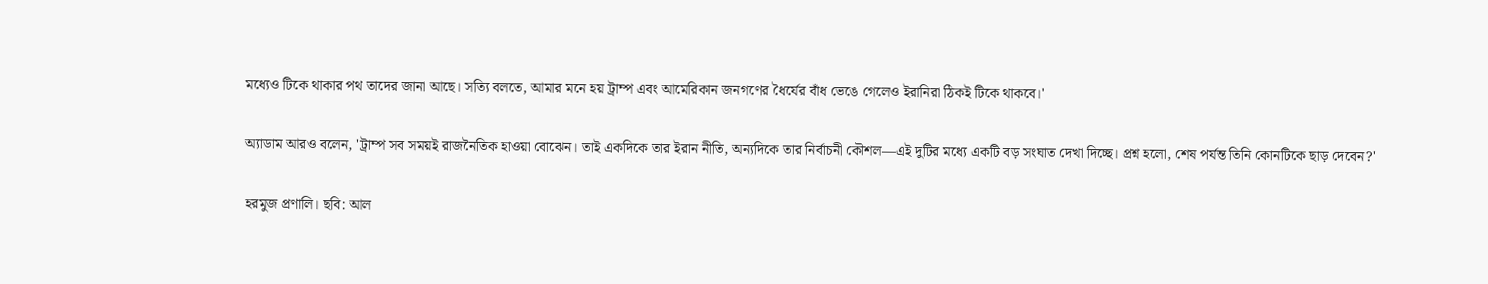মধ্যেও টিকে থাকার পথ তাদের জানা আছে। সত্যি বলতে, আমার মনে হয় ট্রাম্প এবং আমেরিকান জনগণের ধৈর্যের বাঁধ ভেঙে গেলেও ইরানিরা ঠিকই টিকে থাকবে।'

অ্যাডাম আরও বলেন, 'ট্রাম্প সব সময়ই রাজনৈতিক হাওয়া বোঝেন। তাই একদিকে তার ইরান নীতি, অন্যদিকে তার নির্বাচনী কৌশল—এই দুটির মধ্যে একটি বড় সংঘাত দেখা দিচ্ছে। প্রশ্ন হলো, শেষ পর্যন্ত তিনি কোনটিকে ছাড় দেবেন?'

হরমুজ প্রণালি। ছবি: আল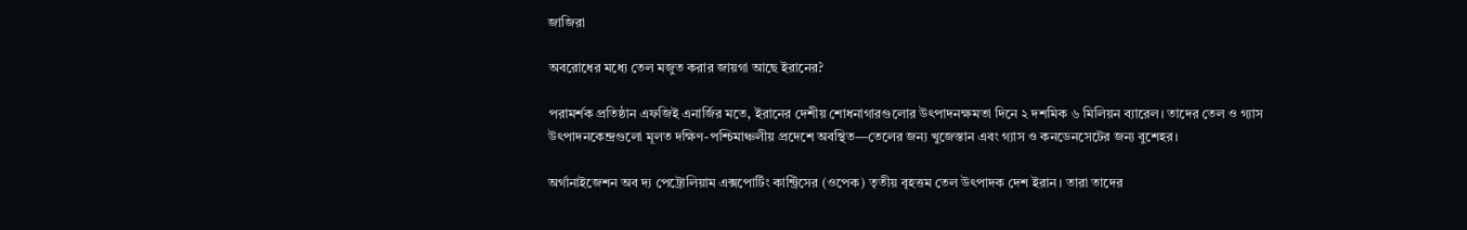জাজিরা

অবরোধের মধ্যে তেল মজুত করার জায়গা আছে ইরানের?

পরামর্শক প্রতিষ্ঠান এফজিই এনার্জির মতে, ইরানের দেশীয় শোধনাগারগুলোর উৎপাদনক্ষমতা দিনে ২ দশমিক ৬ মিলিয়ন ব্যারেল। তাদের তেল ও গ্যাস উৎপাদনকেন্দ্রগুলো মূলত দক্ষিণ-পশ্চিমাঞ্চলীয় প্রদেশে অবস্থিত—তেলের জন্য খুজেস্তান এবং গ্যাস ও কনডেনসেটের জন্য বুশেহর।

অর্গানাইজেশন অব দ্য পেট্রোলিয়াম এক্সপোর্টিং কান্ট্রিসের (ওপেক) তৃতীয় বৃহত্তম তেল উৎপাদক দেশ ইরান। তারা তাদের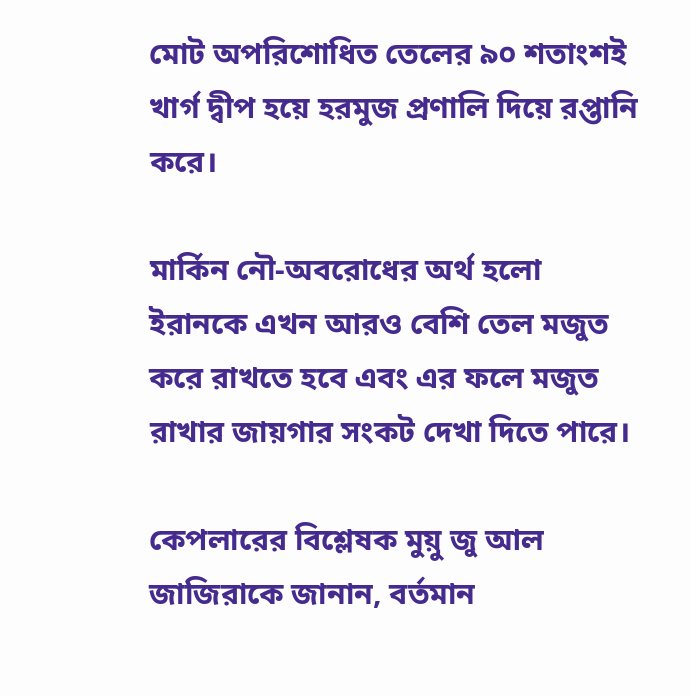মোট অপরিশোধিত তেলের ৯০ শতাংশই খার্গ দ্বীপ হয়ে হরমুজ প্রণালি দিয়ে রপ্তানি করে।

মার্কিন নৌ-অবরোধের অর্থ হলো ইরানকে এখন আরও বেশি তেল মজুত করে রাখতে হবে এবং এর ফলে মজুত রাখার জায়গার সংকট দেখা দিতে পারে।

কেপলারের বিশ্লেষক মুয়ু জু আল জাজিরাকে জানান, বর্তমান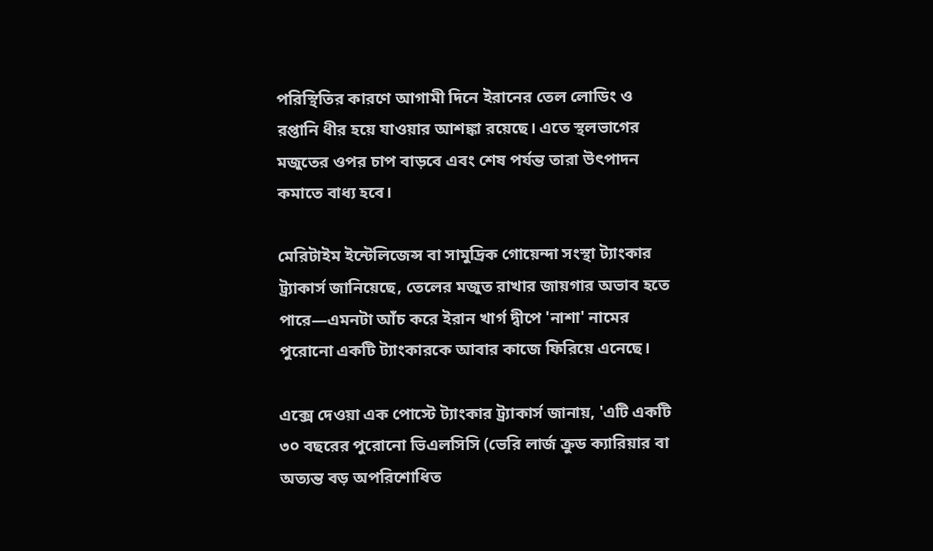পরিস্থিতির কারণে আগামী দিনে ইরানের তেল লোডিং ও রপ্তানি ধীর হয়ে যাওয়ার আশঙ্কা রয়েছে। এতে স্থলভাগের মজুতের ওপর চাপ বাড়বে এবং শেষ পর্যন্ত তারা উৎপাদন কমাতে বাধ্য হবে।

মেরিটাইম ইন্টেলিজেন্স বা সামুদ্রিক গোয়েন্দা সংস্থা ট্যাংকার ট্র্যাকার্স জানিয়েছে, তেলের মজুত রাখার জায়গার অভাব হতে পারে—এমনটা আঁচ করে ইরান খার্গ দ্বীপে 'নাশা' নামের পুরোনো একটি ট্যাংকারকে আবার কাজে ফিরিয়ে এনেছে।

এক্সে দেওয়া এক পোস্টে ট্যাংকার ট্র্যাকার্স জানায়, 'এটি একটি ৩০ বছরের পুরোনো ভিএলসিসি (ভেরি লার্জ ক্রুড ক্যারিয়ার বা অত্যন্ত বড় অপরিশোধিত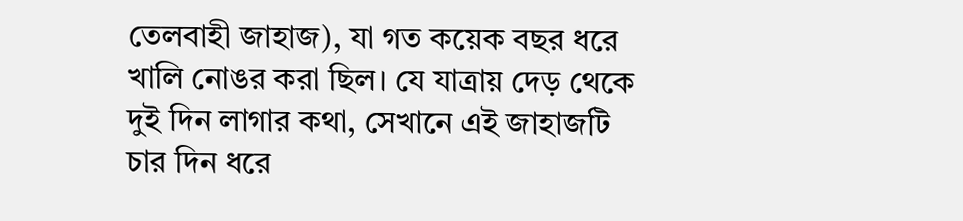তেলবাহী জাহাজ), যা গত কয়েক বছর ধরে খালি নোঙর করা ছিল। যে যাত্রায় দেড় থেকে দুই দিন লাগার কথা, সেখানে এই জাহাজটি চার দিন ধরে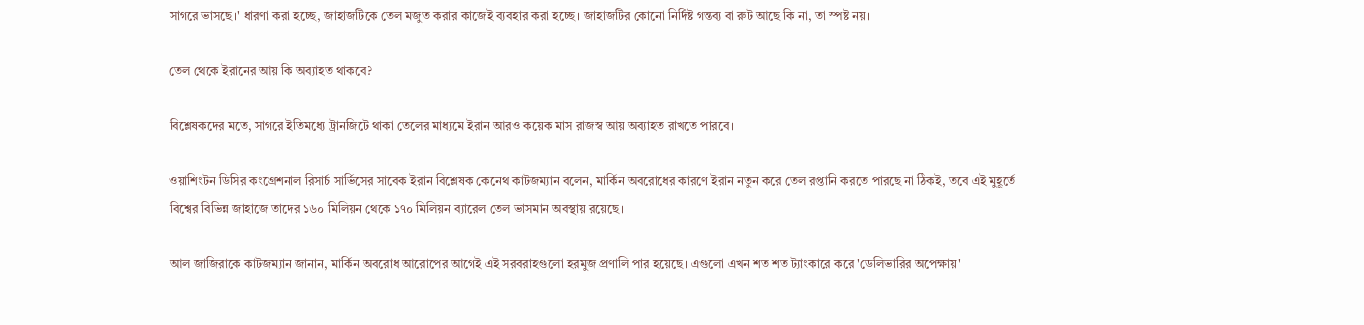সাগরে ভাসছে।' ধারণা করা হচ্ছে, জাহাজটিকে তেল মজুত করার কাজেই ব্যবহার করা হচ্ছে। জাহাজটির কোনো নির্দিষ্ট গন্তব্য বা রুট আছে কি না, তা স্পষ্ট নয়।

তেল থেকে ইরানের আয় কি অব্যাহত থাকবে?

বিশ্লেষকদের মতে, সাগরে ইতিমধ্যে ট্রানজিটে থাকা তেলের মাধ্যমে ইরান আরও কয়েক মাস রাজস্ব আয় অব্যাহত রাখতে পারবে।

ওয়াশিংটন ডিসির কংগ্রেশনাল রিসার্চ সার্ভিসের সাবেক ইরান বিশ্লেষক কেনেথ কাটজম্যান বলেন, মার্কিন অবরোধের কারণে ইরান নতুন করে তেল রপ্তানি করতে পারছে না ঠিকই, তবে এই মুহূর্তে বিশ্বের বিভিন্ন জাহাজে তাদের ১৬০ মিলিয়ন থেকে ১৭০ মিলিয়ন ব্যারেল তেল ভাসমান অবস্থায় রয়েছে।

আল জাজিরাকে কাটজম্যান জানান, মার্কিন অবরোধ আরোপের আগেই এই সরবরাহগুলো হরমুজ প্রণালি পার হয়েছে। এগুলো এখন শত শত ট্যাংকারে করে 'ডেলিভারির অপেক্ষায়'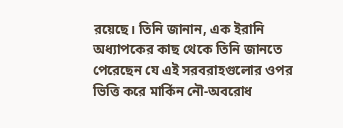রয়েছে। তিনি জানান, এক ইরানি অধ্যাপকের কাছ থেকে তিনি জানতে পেরেছেন যে এই সরবরাহগুলোর ওপর ভিত্তি করে মার্কিন নৌ-অবরোধ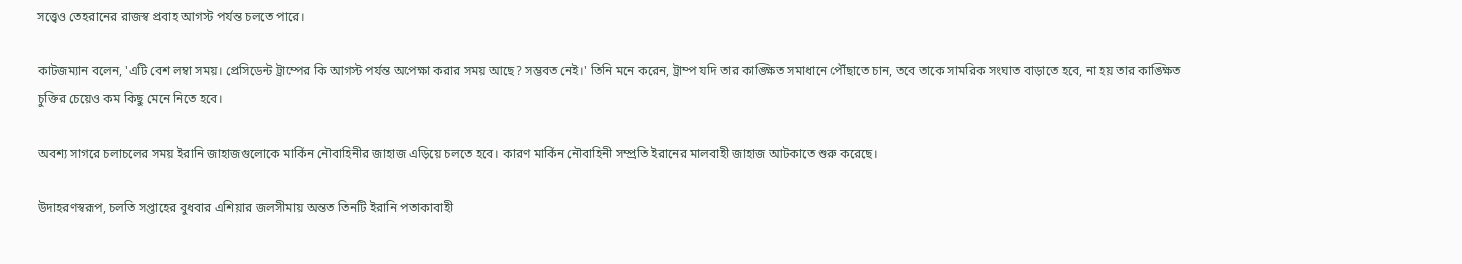সত্ত্বেও তেহরানের রাজস্ব প্রবাহ আগস্ট পর্যন্ত চলতে পারে।

কাটজম্যান বলেন, 'এটি বেশ লম্বা সময়। প্রেসিডেন্ট ট্রাম্পের কি আগস্ট পর্যন্ত অপেক্ষা করার সময় আছে? সম্ভবত নেই।' তিনি মনে করেন, ট্রাম্প যদি তার কাঙ্ক্ষিত সমাধানে পৌঁছাতে চান, তবে তাকে সামরিক সংঘাত বাড়াতে হবে, না হয় তার কাঙ্ক্ষিত চুক্তির চেয়েও কম কিছু মেনে নিতে হবে।

অবশ্য সাগরে চলাচলের সময় ইরানি জাহাজগুলোকে মার্কিন নৌবাহিনীর জাহাজ এড়িয়ে চলতে হবে। কারণ মার্কিন নৌবাহিনী সম্প্রতি ইরানের মালবাহী জাহাজ আটকাতে শুরু করেছে।

উদাহরণস্বরূপ, চলতি সপ্তাহের বুধবার এশিয়ার জলসীমায় অন্তত তিনটি ইরানি পতাকাবাহী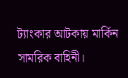ট্যাংকার আটকায় মার্কিন সামরিক বাহিনী।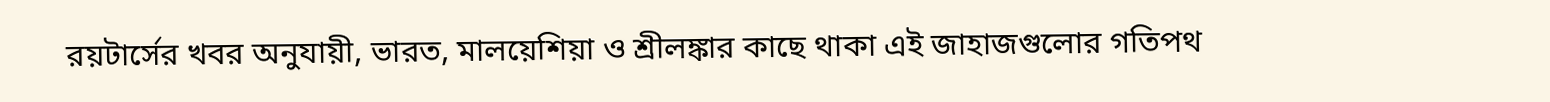রয়টার্সের খবর অনুযায়ী, ভারত, মালয়েশিয়া ও শ্রীলঙ্কার কাছে থাকা এই জাহাজগুলোর গতিপথ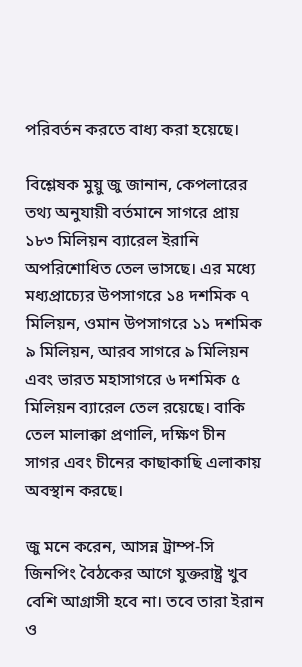পরিবর্তন করতে বাধ্য করা হয়েছে।

বিশ্লেষক মুয়ু জু জানান, কেপলারের তথ্য অনুযায়ী বর্তমানে সাগরে প্রায় ১৮৩ মিলিয়ন ব্যারেল ইরানি অপরিশোধিত তেল ভাসছে। এর মধ্যে মধ্যপ্রাচ্যের উপসাগরে ১৪ দশমিক ৭ মিলিয়ন, ওমান উপসাগরে ১১ দশমিক ৯ মিলিয়ন, আরব সাগরে ৯ মিলিয়ন এবং ভারত মহাসাগরে ৬ দশমিক ৫ মিলিয়ন ব্যারেল তেল রয়েছে। বাকি তেল মালাক্কা প্রণালি, দক্ষিণ চীন সাগর এবং চীনের কাছাকাছি এলাকায় অবস্থান করছে।

জু মনে করেন, আসন্ন ট্রাম্প-সি জিনপিং বৈঠকের আগে যুক্তরাষ্ট্র খুব বেশি আগ্রাসী হবে না। তবে তারা ইরান ও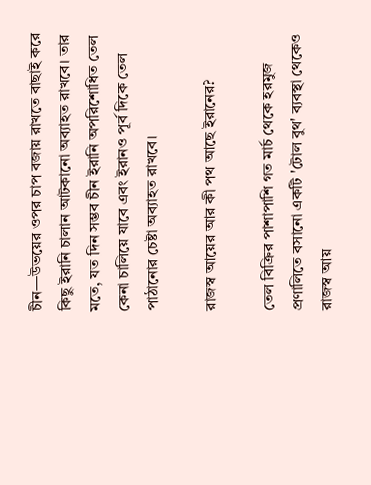চীন—উভয়ের ওপর চাপ বজায় রাখতে বাছাই করে কিছু ইরানি চালান আটকানো অব্যাহত রাখবে। তার মতে, যত দিন সম্ভব চীন ইরানি অপরিশোধিত তেল কেনা চালিয়ে যাবে এবং ইরানও পূর্ব দিকে তেল পাঠানোর চেষ্টা অব্যাহত রাখবে।

রাজস্ব আয়ের আর কী পথ আছে ইরানের?

তেল বিক্রির পাশাপাশি গত মার্চ থেকে হরমুজ প্রণালিতে বসানো একটি 'টোল বুথ' ব্যবস্থা থেকেও রাজস্ব আয়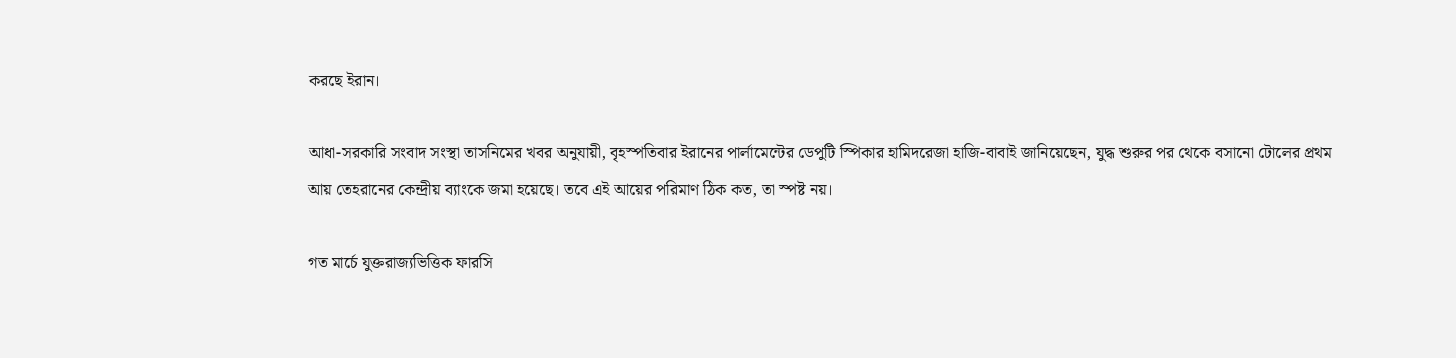করছে ইরান।

আধা-সরকারি সংবাদ সংস্থা তাসনিমের খবর অনুযায়ী, বৃহস্পতিবার ইরানের পার্লামেন্টের ডেপুটি স্পিকার হামিদরেজা হাজি-বাবাই জানিয়েছেন, যুদ্ধ শুরুর পর থেকে বসানো টোলের প্রথম আয় তেহরানের কেন্দ্রীয় ব্যাংকে জমা হয়েছে। তবে এই আয়ের পরিমাণ ঠিক কত, তা স্পষ্ট নয়।

গত মার্চে যুক্তরাজ্যভিত্তিক ফারসি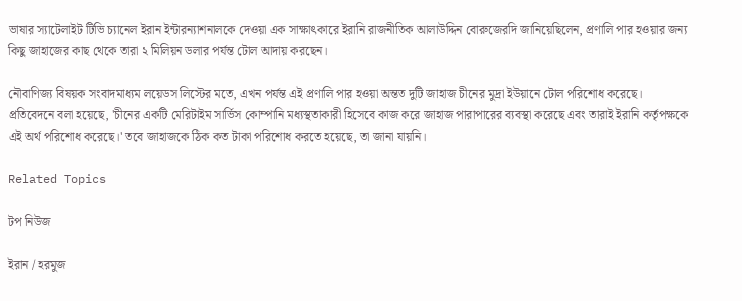ভাষার স্যাটেলাইট টিভি চ্যানেল ইরান ইন্টারন্যাশনালকে দেওয়া এক সাক্ষাৎকারে ইরানি রাজনীতিক আলাউদ্দিন বোরুজেরদি জানিয়েছিলেন, প্রণালি পার হওয়ার জন্য কিছু জাহাজের কাছ থেকে তারা ২ মিলিয়ন ডলার পর্যন্ত টোল আদায় করছেন।

নৌবাণিজ্য বিষয়ক সংবাদমাধ্যম লয়েডস লিস্টের মতে, এখন পর্যন্ত এই প্রণালি পার হওয়া অন্তত দুটি জাহাজ চীনের মুদ্রা ইউয়ানে টোল পরিশোধ করেছে। প্রতিবেদনে বলা হয়েছে, 'চীনের একটি মেরিটাইম সার্ভিস কোম্পানি মধ্যস্থতাকারী হিসেবে কাজ করে জাহাজ পারাপারের ব্যবস্থা করেছে এবং তারাই ইরানি কর্তৃপক্ষকে এই অর্থ পরিশোধ করেছে।' তবে জাহাজকে ঠিক কত টাকা পরিশোধ করতে হয়েছে, তা জানা যায়নি।

Related Topics

টপ নিউজ

ইরান / হরমুজ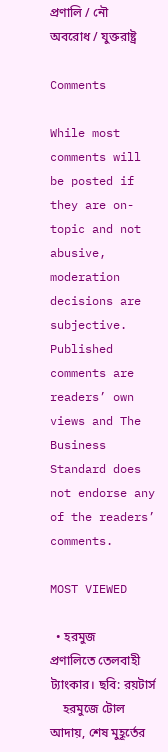প্রণালি / নৌ অবরোধ / যুক্তরাষ্ট্র

Comments

While most comments will be posted if they are on-topic and not abusive, moderation decisions are subjective. Published comments are readers’ own views and The Business Standard does not endorse any of the readers’ comments.

MOST VIEWED

  • হরমুজ প্রণালিতে তেলবাহী ট্যাংকার। ছবি: রয়টার্স
    হরমুজে টোল আদায়, শেষ মুহূর্তের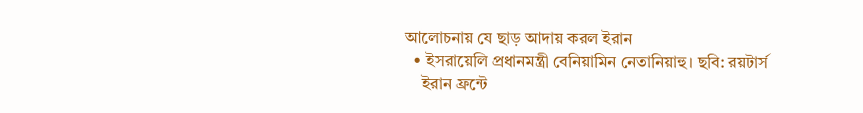আলোচনায় যে ছাড় আদায় করল ইরান
  • ইসরায়েলি প্রধানমন্ত্রী বেনিয়ামিন নেতানিয়াহু। ছবি: রয়টার্স
    ইরান ফ্রন্টে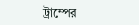ট্রাম্পের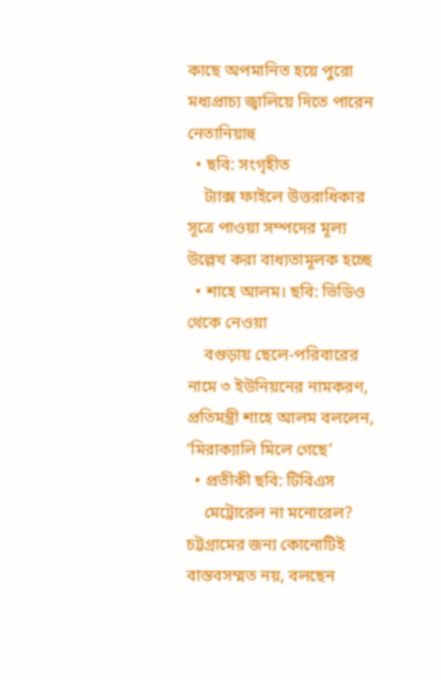কাছে অপমানিত হয়ে পুরো মধ্যপ্রাচ্য জ্বালিয়ে দিতে পারেন নেতানিয়াহু
  • ছবি: সংগৃহীত
    ট্যাক্স ফাইলে উত্তরাধিকার সূত্রে পাওয়া সম্পদের মূল্য উল্লেখ করা বাধ্যতামূলক হচ্ছে
  • শাহে আলম। ছবি: ভিডিও থেকে নেওয়া
    বগুড়ায় ছেলে-পরিবারের নামে ৩ ইউনিয়নের নামকরণ, প্রতিমন্ত্রী শাহে আলম বললেন, ‘মিরাক্যালি মিলে গেছে’
  • প্রতীকী ছবি: টিবিএস
    মেট্রোরেল না মনোরেল? চট্টগ্রামের জন্য কোনোটিই বাস্তবসম্মত নয়, বলছেন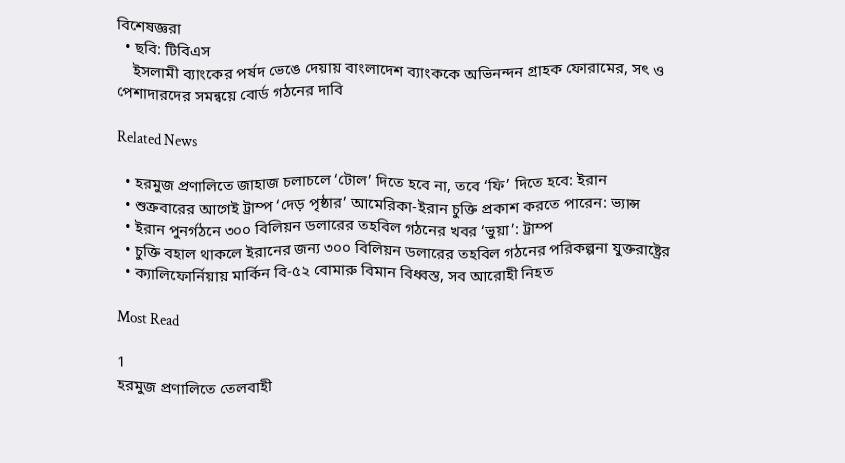বিশেষজ্ঞরা
  • ছবি: টিবিএস
    ইসলামী ব্যাংকের পর্ষদ ভেঙে দেয়ায় বাংলাদেশ ব্যাংককে অভিনন্দন গ্রাহক ফোরামের, সৎ ও পেশাদারদের সমন্বয়ে বোর্ড গঠনের দাবি

Related News

  • হরমুজ প্রণালিতে জাহাজ চলাচলে ‘টোল’ দিতে হবে না, তবে ‘ফি’ দিতে হবে: ইরান
  • শুক্রবারের আগেই ট্রাম্প ‘দেড় পৃষ্ঠার’ আমেরিকা-ইরান চুক্তি প্রকাশ করতে পারেন: ভ্যান্স
  • ইরান পুনর্গঠনে ৩০০ বিলিয়ন ডলারের তহবিল গঠনের খবর ‘ভুয়া’: ট্রাম্প
  • চুক্তি বহাল থাকলে ইরানের জন্য ৩০০ বিলিয়ন ডলারের তহবিল গঠনের পরিকল্পনা যুক্তরাষ্ট্রের
  • ক্যালিফোর্নিয়ায় মার্কিন বি-৫২ বোমারু বিমান বিধ্বস্ত, সব আরোহী নিহত

Most Read

1
হরমুজ প্রণালিতে তেলবাহী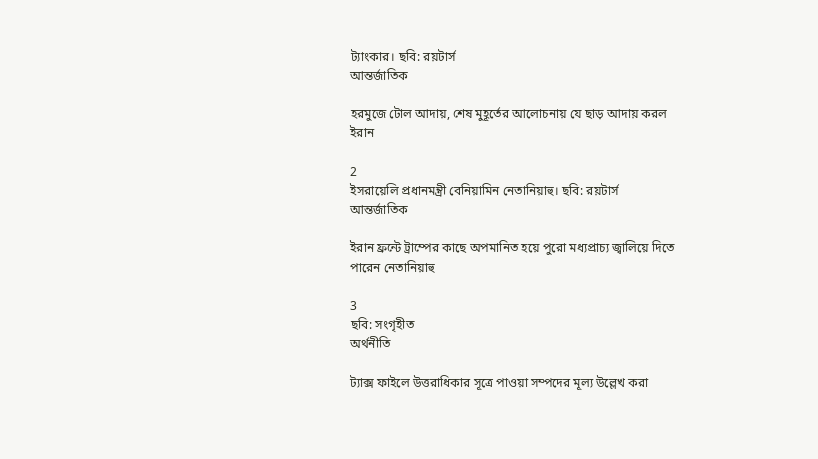ট্যাংকার। ছবি: রয়টার্স
আন্তর্জাতিক

হরমুজে টোল আদায়, শেষ মুহূর্তের আলোচনায় যে ছাড় আদায় করল ইরান

2
ইসরায়েলি প্রধানমন্ত্রী বেনিয়ামিন নেতানিয়াহু। ছবি: রয়টার্স
আন্তর্জাতিক

ইরান ফ্রন্টে ট্রাম্পের কাছে অপমানিত হয়ে পুরো মধ্যপ্রাচ্য জ্বালিয়ে দিতে পারেন নেতানিয়াহু

3
ছবি: সংগৃহীত
অর্থনীতি

ট্যাক্স ফাইলে উত্তরাধিকার সূত্রে পাওয়া সম্পদের মূল্য উল্লেখ করা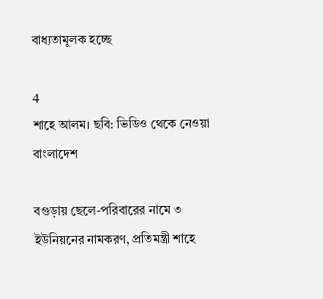বাধ্যতামূলক হচ্ছে

4
শাহে আলম। ছবি: ভিডিও থেকে নেওয়া
বাংলাদেশ

বগুড়ায় ছেলে-পরিবারের নামে ৩ ইউনিয়নের নামকরণ, প্রতিমন্ত্রী শাহে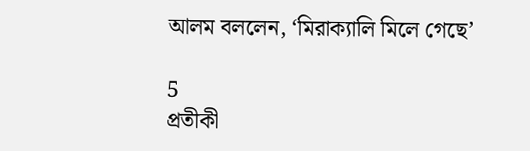আলম বললেন, ‘মিরাক্যালি মিলে গেছে’

5
প্রতীকী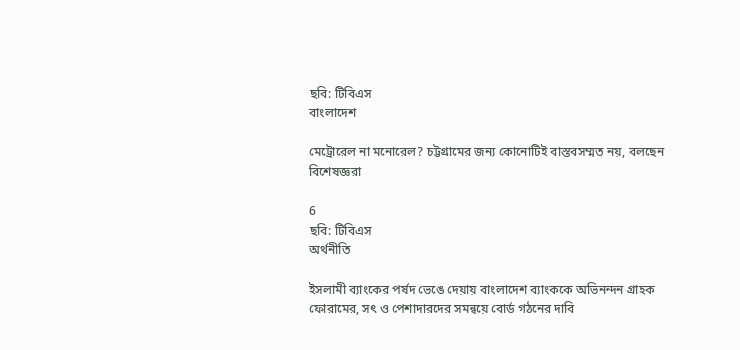ছবি: টিবিএস
বাংলাদেশ

মেট্রোরেল না মনোরেল? চট্টগ্রামের জন্য কোনোটিই বাস্তবসম্মত নয়, বলছেন বিশেষজ্ঞরা

6
ছবি: টিবিএস
অর্থনীতি

ইসলামী ব্যাংকের পর্ষদ ভেঙে দেয়ায় বাংলাদেশ ব্যাংককে অভিনন্দন গ্রাহক ফোরামের, সৎ ও পেশাদারদের সমন্বয়ে বোর্ড গঠনের দাবি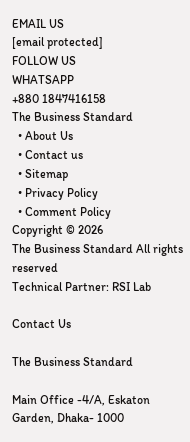EMAIL US
[email protected]
FOLLOW US
WHATSAPP
+880 1847416158
The Business Standard
  • About Us
  • Contact us
  • Sitemap
  • Privacy Policy
  • Comment Policy
Copyright © 2026
The Business Standard All rights reserved
Technical Partner: RSI Lab

Contact Us

The Business Standard

Main Office -4/A, Eskaton Garden, Dhaka- 1000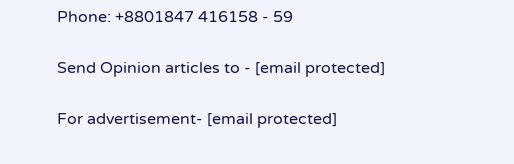Phone: +8801847 416158 - 59

Send Opinion articles to - [email protected]

For advertisement- [email protected]